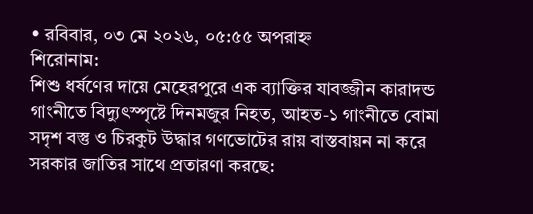• রবিবার, ০৩ মে ২০২৬, ০৫:৫৫ অপরাহ্ন
শিরোনাম:
শিশু ধর্ষণের দায়ে মেহেরপুরে এক ব্যাক্তির যাবজ্জীন কারাদন্ড গাংনীতে বিদ্যুৎস্পৃষ্টে দিনমজুর নিহত, আহত-১ গাংনীতে বোমা সদৃশ বস্তু ও চিরকুট উদ্ধার গণভোটের রায় বাস্তবায়ন না করে সরকার জাতির সাথে প্রতারণা করছে: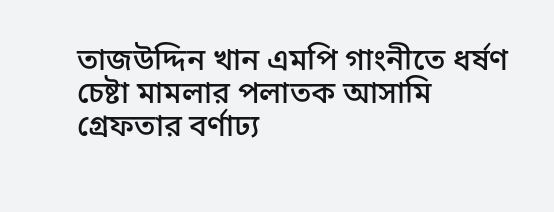তাজউদ্দিন খান এমপি গাংনীতে ধর্ষণ চেষ্টা মামলার পলাতক আসামি গ্রেফতার বর্ণাঢ্য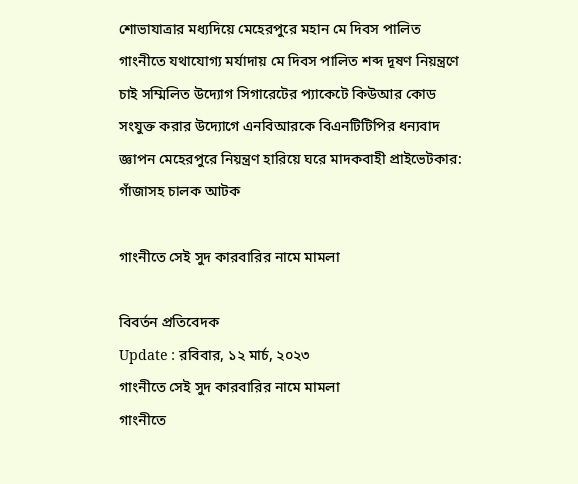শোভাযাত্রার মধ্যদিয়ে মেহেরপুরে মহান মে দিবস পালিত গাংনীতে যথাযোগ্য মর্যাদায় মে দিবস পালিত শব্দ দূষণ নিয়ন্ত্রণে চাই সম্মিলিত উদ্যোগ সিগারেটের প্যাকেটে কিউআর কোড সংযুক্ত করার উদ্যোগে এনবিআরকে বিএনটিটিপির ধন্যবাদ জ্ঞাপন মেহেরপুরে নিয়ন্ত্রণ হারিয়ে ঘরে মাদকবাহী প্রাইভেটকার: গাঁজাসহ চালক আটক

গাংনীতে সেই সুদ কারবারির নামে মামলা

বিবর্তন প্রতিবেদক
Update : রবিবার, ১২ মার্চ, ২০২৩
গাংনীতে সেই সুদ কারবারির নামে মামলা
গাংনীতে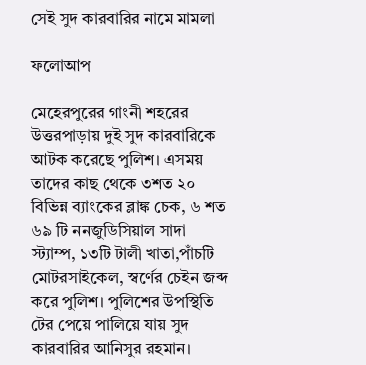সেই সুদ কারবারির নামে মামলা

ফলোআপ

মেহেরপুরের গাংনী শহরের উত্তরপাড়ায় দুই সুদ কারবারিকে আটক করেছে পুলিশ। এসময় তাদের কাছ থেকে ৩শত ২০ বিভিন্ন ব্যাংকের ব্লাঙ্ক চেক, ৬ শত ৬৯ টি ননজুডিসিয়াল সাদা স্ট্যাম্প, ১৩টি টালী খাতা,পাঁচটি মোটরসাইকেল, স্বর্ণের চেইন জব্দ করে পুলিশ। পুলিশের উপস্থিতি টের পেয়ে পালিয়ে যায় সুদ কারবারির আনিসুর রহমান।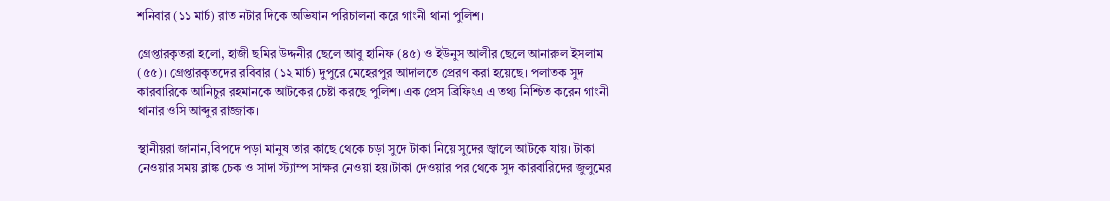শনিবার (১১ মার্চ) রাত নটার দিকে অভিযান পরিচালনা করে গাংনী থানা পুলিশ।

গ্রেপ্তারকৃতরা হলো, হাজী ছমির উদ্দনীর ছেলে আবু হানিফ (৪৫) ও ইউনুস আলীর ছেলে আনারুল ইসলাম (৫৫)। গ্রেপ্তারকৃতদের রবিবার (১২ মার্চ) দুপুরে মেহেরপুর আদালতে প্রেরণ করা হয়েছে। পলাতক সুদ কারবারিকে আনিচুর রহমানকে আটকের চেষ্টা করছে পুলিশ। এক প্রেস ব্রিফিংএ এ তথ্য নিশ্চিত করেন গাংনী থানার ওসি আব্দুর রাজ্জাক।

স্থানীয়রা জানান,বিপদে পড়া মানুষ তার কাছে থেকে চড়া সুদে টাকা নিয়ে সুদের জ্বালে আটকে যায়। টাকা নেওয়ার সময় ব্লাঙ্ক চেক ও সাদা স্ট্যাম্প সাক্ষর নেওয়া হয়।টাকা দেওয়ার পর থেকে সুদ কারবারিদের জুলুমের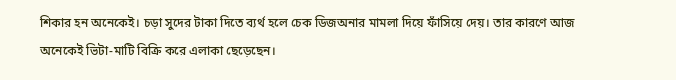শিকার হন অনেকেই। চড়া সুদের টাকা দিতে ব্যর্থ হলে চেক ডিজঅনার মামলা দিয়ে ফাঁসিয়ে দেয়। তার কারণে আজ অনেকেই ভিটা-মাটি বিক্রি করে এলাকা ছেড়েছেন।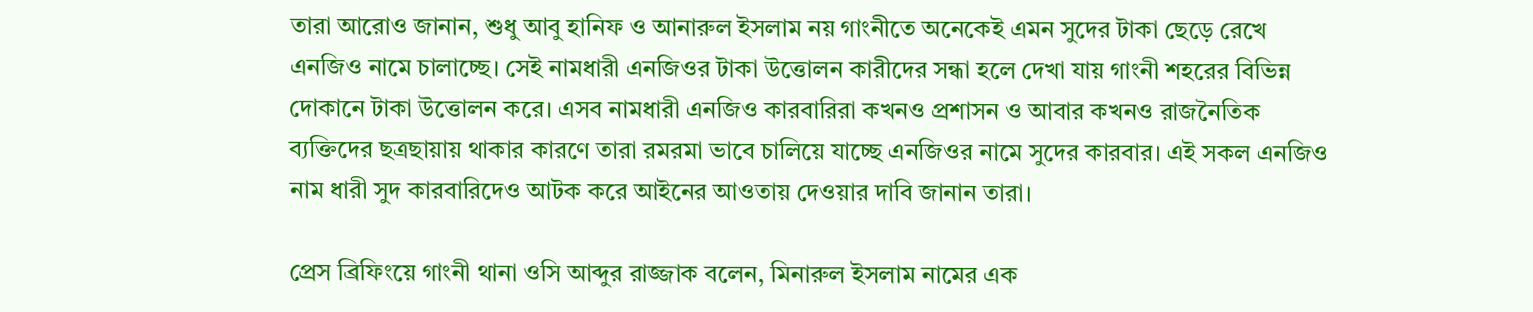তারা আরোও জানান, শুধু আবু হানিফ ও আনারুল ইসলাম নয় গাংনীতে অনেকেই এমন সুদের টাকা ছেড়ে রেখে এনজিও নামে চালাচ্ছে। সেই নামধারী এনজিওর টাকা উত্তোলন কারীদের সন্ধা হলে দেখা যায় গাংনী শহরের বিভিন্ন দোকানে টাকা উত্তোলন করে। এসব নামধারী এনজিও কারবারিরা কখনও প্রশাসন ও আবার কখনও রাজনৈতিক ব্যক্তিদের ছত্রছায়ায় থাকার কারণে তারা রমরমা ভাবে চালিয়ে যাচ্ছে এনজিওর নামে সুদের কারবার। এই সকল এনজিও নাম ধারী সুদ কারবারিদেও আটক করে আইনের আওতায় দেওয়ার দাবি জানান তারা।

প্রেস ব্রিফিংয়ে গাংনী থানা ওসি আব্দুর রাজ্জাক বলেন, মিনারুল ইসলাম নামের এক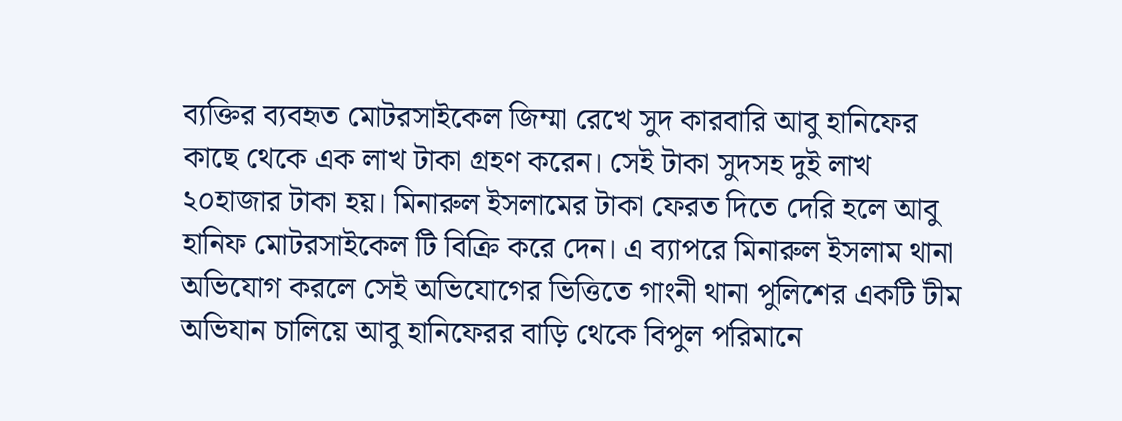ব্যক্তির ব্যবহৃত মোটরসাইকেল জিম্মা রেখে সুদ কারবারি আবু হানিফের কাছে থেকে এক লাখ টাকা গ্রহণ করেন। সেই টাকা সুদসহ দুই লাখ ২০হাজার টাকা হয়। মিনারুল ইসলামের টাকা ফেরত দিতে দেরি হলে আবু হানিফ মোটরসাইকেল টি বিক্রি করে দেন। এ ব্যাপরে মিনারুল ইসলাম থানা অভিযোগ করলে সেই অভিযোগের ভিত্তিতে গাংনী থানা পুলিশের একটি টীম অভিযান চালিয়ে আবু হানিফেরর বাড়ি থেকে বিপুল পরিমানে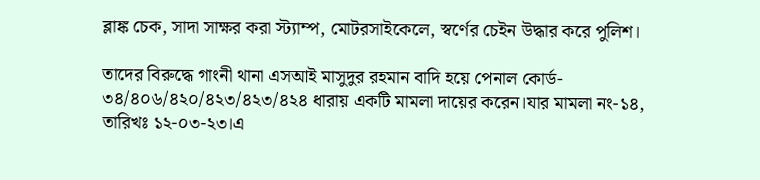ব্লাঙ্ক চেক, সাদা সাক্ষর করা স্ট্যাম্প, মোটরসাইকেলে, স্বর্ণের চেইন উদ্ধার করে পুলিশ।

তাদের বিরুদ্ধে গাংনী থানা এসআই মাসুদুর রহমান বাদি হয়ে পেনাল কোর্ড- ৩৪/৪০৬/৪২০/৪২৩/৪২৩/৪২৪ ধারায় একটি মামলা দায়ের করেন।যার মামলা নং-১৪, তারিখঃ ১২-০৩-২৩।এ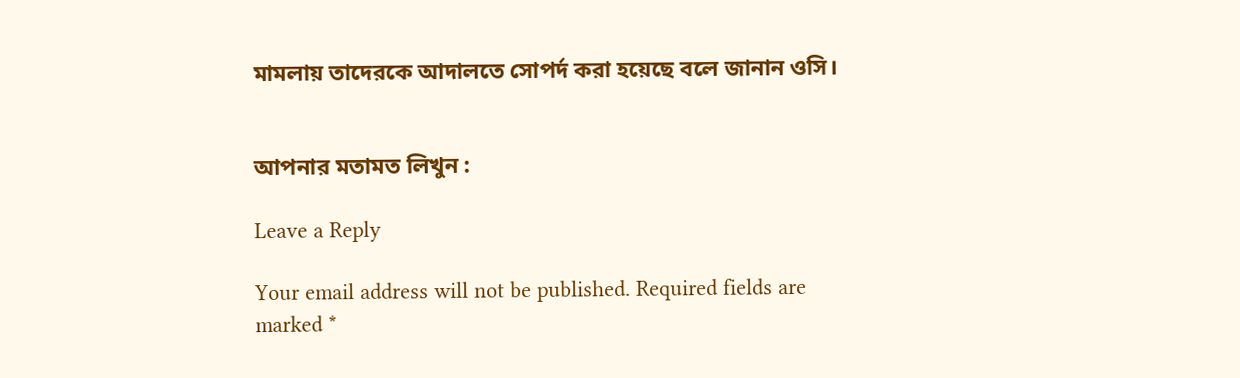মামলায় তাদেরকে আদালতে সোপর্দ করা হয়েছে বলে জানান ওসি।


আপনার মতামত লিখুন :

Leave a Reply

Your email address will not be published. Required fields are marked *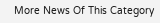More News Of This Category